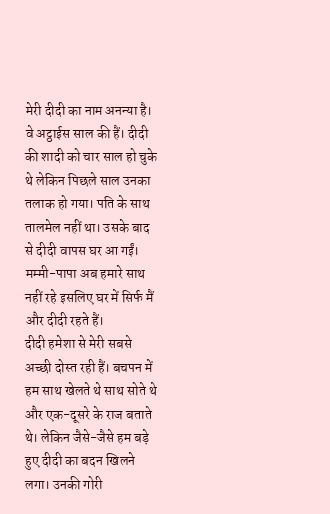मेरी दीदी का नाम अनन्या है। वे अट्ठाईस साल की हैं। दीदी की शादी को चार साल हो चुके थे लेकिन पिछले साल उनका तलाक हो गया। पति के साथ तालमेल नहीं था। उसके बाद से दीदी वापस घर आ गईं। मम्मी-पापा अब हमारे साथ नहीं रहे इसलिए घर में सिर्फ मैं और दीदी रहते हैं।
दीदी हमेशा से मेरी सबसे अच्छी दोस्त रही हैं। बचपन में हम साथ खेलते थे साथ सोते थे और एक-दूसरे के राज बताते थे। लेकिन जैसे-जैसे हम बड़े हुए दीदी का बदन खिलने लगा। उनकी गोरी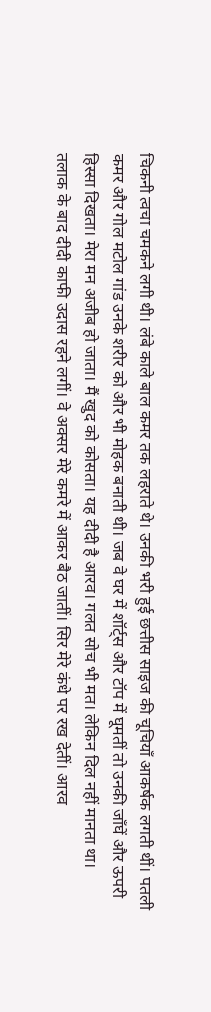चिकनी त्वचा चमकने लगी थी। लंबे काले बाल कमर तक लहराते थे। उनकी भरी हुई छत्तीस साइज की चूचियाँ आकर्षक लगती थीं। पतली कमर और गोल मटोल गांड उनके शरीर को और भी मोहक बनाती थी। जब वे घर में शॉर्ट्स और टॉप में घूमतीं तो उनकी जाँघें और ऊपरी हिस्सा दिखता। मेरा मन अजीब हो जाता। मैं खुद को कोसता। यह दीदी है आरव। गलत सोच भी मत। लेकिन दिल नहीं मानता था।
तलाक के बाद दीदी काफी उदास रहने लगीं। वे अक्सर मेरे कमरे में आकर बैठ जातीं। सिर मेरे कंधे पर रख देतीं। आरव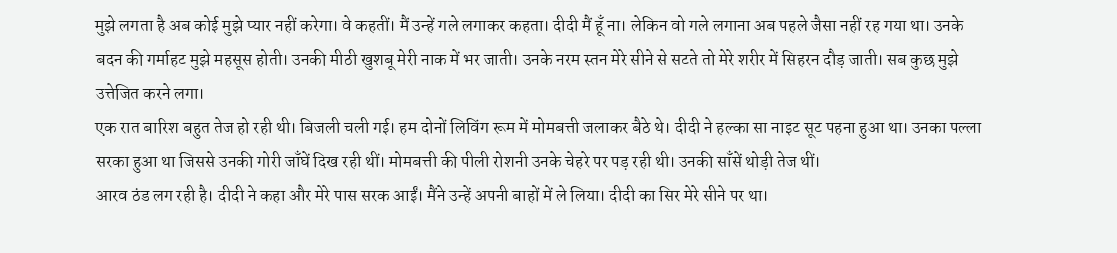मुझे लगता है अब कोई मुझे प्यार नहीं करेगा। वे कहतीं। मैं उन्हें गले लगाकर कहता। दीदी मैं हूँ ना। लेकिन वो गले लगाना अब पहले जैसा नहीं रह गया था। उनके बदन की गर्माहट मुझे महसूस होती। उनकी मीठी खुशबू मेरी नाक में भर जाती। उनके नरम स्तन मेरे सीने से सटते तो मेरे शरीर में सिहरन दौड़ जाती। सब कुछ मुझे उत्तेजित करने लगा।
एक रात बारिश बहुत तेज हो रही थी। बिजली चली गई। हम दोनों लिविंग रूम में मोमबत्ती जलाकर बैठे थे। दीदी ने हल्का सा नाइट सूट पहना हुआ था। उनका पल्ला सरका हुआ था जिससे उनकी गोरी जाँघें दिख रही थीं। मोमबत्ती की पीली रोशनी उनके चेहरे पर पड़ रही थी। उनकी साँसें थोड़ी तेज थीं।
आरव ठंड लग रही है। दीदी ने कहा और मेरे पास सरक आईं। मैंने उन्हें अपनी बाहों में ले लिया। दीदी का सिर मेरे सीने पर था।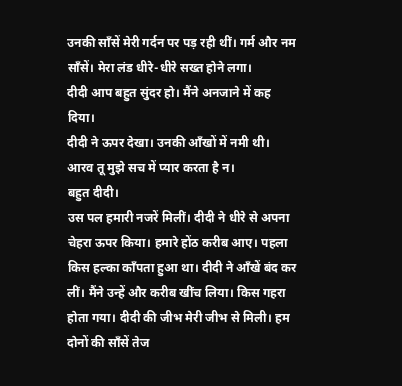उनकी साँसें मेरी गर्दन पर पड़ रही थीं। गर्म और नम साँसें। मेरा लंड धीरे-धीरे सख्त होने लगा।
दीदी आप बहुत सुंदर हो। मैंने अनजाने में कह दिया।
दीदी ने ऊपर देखा। उनकी आँखों में नमी थी। आरव तू मुझे सच में प्यार करता है न।
बहुत दीदी।
उस पल हमारी नजरें मिलीं। दीदी ने धीरे से अपना चेहरा ऊपर किया। हमारे होंठ करीब आए। पहला किस हल्का काँपता हुआ था। दीदी ने आँखें बंद कर लीं। मैंने उन्हें और करीब खींच लिया। किस गहरा होता गया। दीदी की जीभ मेरी जीभ से मिली। हम दोनों की साँसें तेज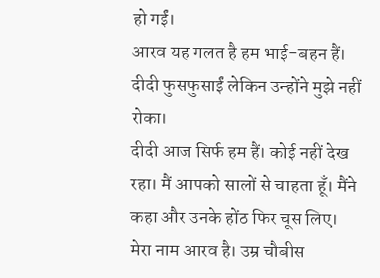हो गईं।
आरव यह गलत है हम भाई-बहन हैं। दीदी फुसफुसाईं लेकिन उन्होंने मुझे नहीं रोका।
दीदी आज सिर्फ हम हैं। कोई नहीं देख रहा। मैं आपको सालों से चाहता हूँ। मैंने कहा और उनके होंठ फिर चूस लिए।
मेरा नाम आरव है। उम्र चौबीस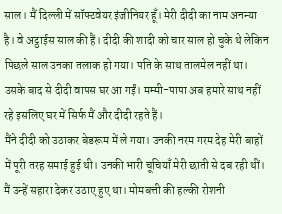साल। मैं दिल्ली में सॉफ्टवेयर इंजीनियर हूँ। मेरी दीदी का नाम अनन्या है। वे अट्ठाईस साल की हैं। दीदी की शादी को चार साल हो चुके थे लेकिन पिछले साल उनका तलाक हो गया। पति के साथ तालमेल नहीं था। उसके बाद से दीदी वापस घर आ गईं। मम्मी-पापा अब हमारे साथ नहीं रहे इसलिए घर में सिर्फ मैं और दीदी रहते हैं।
मैंने दीदी को उठाकर बेडरूम में ले गया। उनकी नरम गरम देह मेरी बाहों में पूरी तरह समाई हुई थी। उनकी भारी चूचियाँ मेरी छाती से दब रही थीं। मैं उन्हें सहारा देकर उठाए हुए था। मोमबत्ती की हल्की रोशनी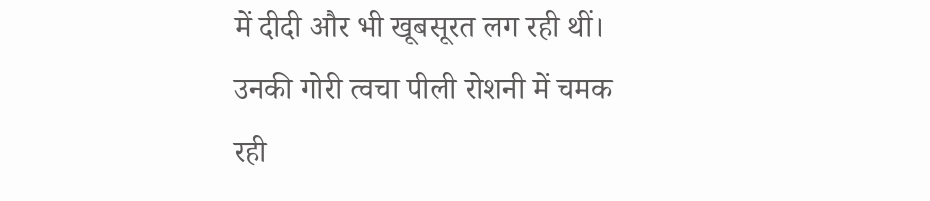में दीदी और भी खूबसूरत लग रही थीं। उनकी गोरी त्वचा पीली रोशनी में चमक रही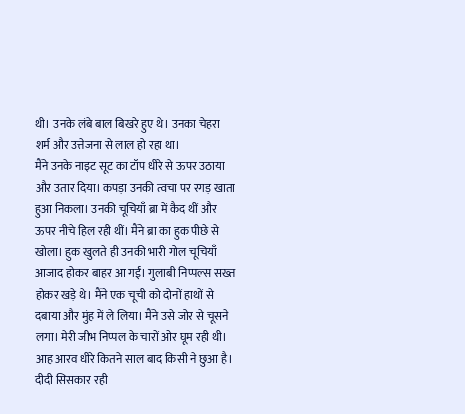थी। उनके लंबे बाल बिखरे हुए थे। उनका चेहरा शर्म और उत्तेजना से लाल हो रहा था।
मैंने उनके नाइट सूट का टॉप धीरे से ऊपर उठाया और उतार दिया। कपड़ा उनकी त्वचा पर रगड़ खाता हुआ निकला। उनकी चूचियाँ ब्रा में कैद थीं और ऊपर नीचे हिल रही थीं। मैंने ब्रा का हुक पीछे से खोला। हुक खुलते ही उनकी भारी गोल चूचियाँ आजाद होकर बाहर आ गईं। गुलाबी निप्पल्स सख्त होकर खड़े थे। मैंने एक चूची को दोनों हाथों से दबाया और मुंह में ले लिया। मैंने उसे जोर से चूसने लगा। मेरी जीभ निप्पल के चारों ओर घूम रही थी।
आह आरव धीरे कितने साल बाद किसी ने छुआ है। दीदी सिसकार रही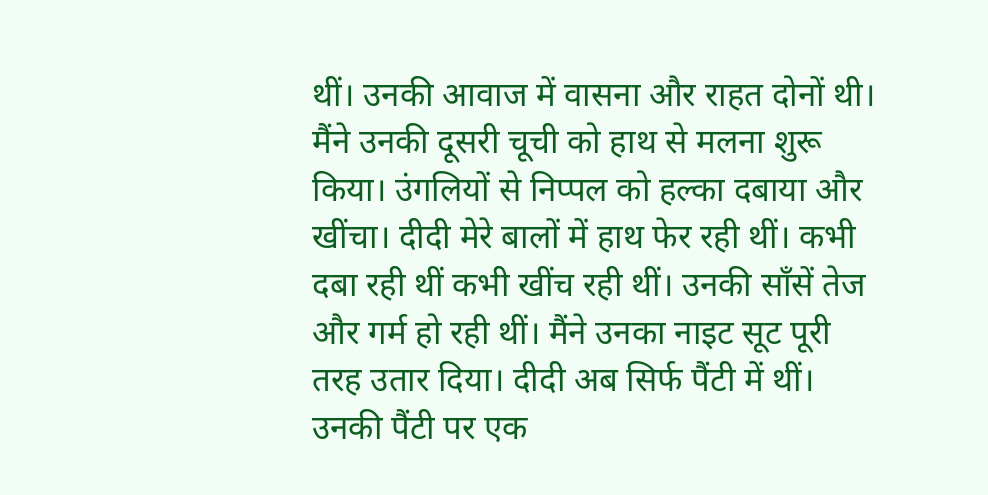थीं। उनकी आवाज में वासना और राहत दोनों थी।
मैंने उनकी दूसरी चूची को हाथ से मलना शुरू किया। उंगलियों से निप्पल को हल्का दबाया और खींचा। दीदी मेरे बालों में हाथ फेर रही थीं। कभी दबा रही थीं कभी खींच रही थीं। उनकी साँसें तेज और गर्म हो रही थीं। मैंने उनका नाइट सूट पूरी तरह उतार दिया। दीदी अब सिर्फ पैंटी में थीं। उनकी पैंटी पर एक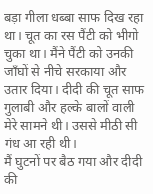बड़ा गीला धब्बा साफ दिख रहा था। चूत का रस पैंटी को भीगो चुका था। मैंने पैंटी को उनकी जाँघों से नीचे सरकाया और उतार दिया। दीदी की चूत साफ गुलाबी और हल्के बालों वाली मेरे सामने थी। उससे मीठी सी गंध आ रही थी।
मैं घुटनों पर बैठ गया और दीदी की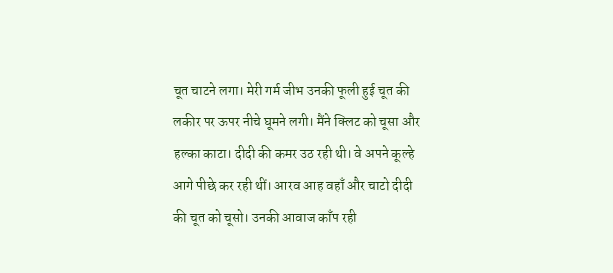चूत चाटने लगा। मेरी गर्म जीभ उनकी फूली हुई चूत की लकीर पर ऊपर नीचे घूमने लगी। मैंने क्लिट को चूसा और हल्का काटा। दीदी की कमर उठ रही थी। वे अपने कूल्हे आगे पीछे कर रही थीं। आरव आह वहाँ और चाटो दीदी की चूत को चूसो। उनकी आवाज काँप रही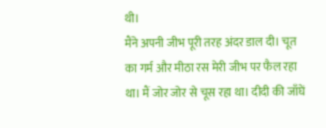थी।
मैंने अपनी जीभ पूरी तरह अंदर डाल दी। चूत का गर्म और मीठा रस मेरी जीभ पर फैल रहा था। मैं जोर जोर से चूस रहा था। दीदी की जाँघें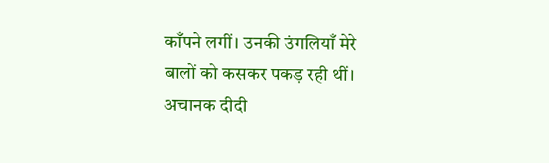काँपने लगीं। उनकी उंगलियाँ मेरे बालों को कसकर पकड़ रही थीं। अचानक दीदी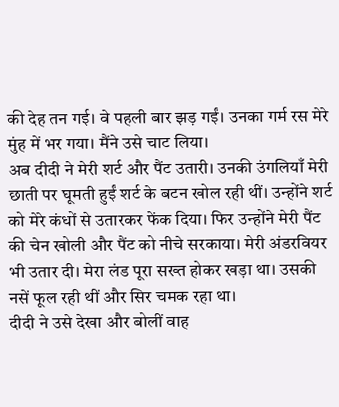की देह तन गई। वे पहली बार झड़ गईं। उनका गर्म रस मेरे मुंह में भर गया। मैंने उसे चाट लिया।
अब दीदी ने मेरी शर्ट और पैंट उतारी। उनकी उंगलियाँ मेरी छाती पर घूमती हुईं शर्ट के बटन खोल रही थीं। उन्होंने शर्ट को मेरे कंधों से उतारकर फेंक दिया। फिर उन्होंने मेरी पैंट की चेन खोली और पैंट को नीचे सरकाया। मेरी अंडरवियर भी उतार दी। मेरा लंड पूरा सख्त होकर खड़ा था। उसकी नसें फूल रही थीं और सिर चमक रहा था।
दीदी ने उसे देखा और बोलीं वाह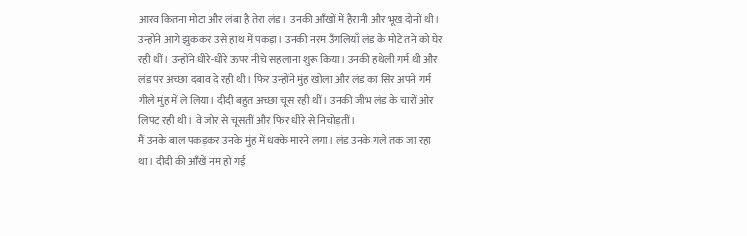आरव कितना मोटा और लंबा है तेरा लंड। उनकी आँखों में हैरानी और भूख दोनों थी। उन्होंने आगे झुककर उसे हाथ में पकड़ा। उनकी नरम उँगलियाँ लंड के मोटे तने को घेर रही थीं। उन्होंने धीरे-धीरे ऊपर नीचे सहलाना शुरू किया। उनकी हथेली गर्म थी और लंड पर अच्छा दबाव दे रही थी। फिर उन्होंने मुंह खोला और लंड का सिर अपने गर्म गीले मुंह में ले लिया। दीदी बहुत अच्छा चूस रही थीं। उनकी जीभ लंड के चारों ओर लिपट रही थी। वे जोर से चूसतीं और फिर धीरे से निचोड़तीं।
मैं उनके बाल पकड़कर उनके मुंह में धक्के मारने लगा। लंड उनके गले तक जा रहा था। दीदी की आँखें नम हो गई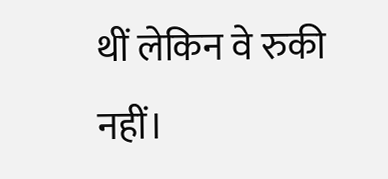थीं लेकिन वे रुकी नहीं।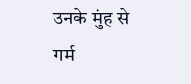उनके मुंह से गर्म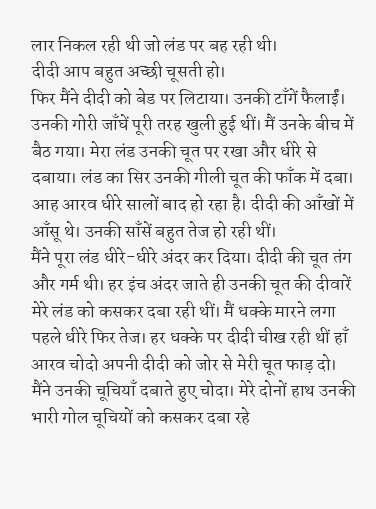लार निकल रही थी जो लंड पर बह रही थी।
दीदी आप बहुत अच्छी चूसती हो।
फिर मैंने दीदी को बेड पर लिटाया। उनकी टाँगें फैलाईं। उनकी गोरी जाँघें पूरी तरह खुली हुई थीं। मैं उनके बीच में बैठ गया। मेरा लंड उनकी चूत पर रखा और धीरे से दबाया। लंड का सिर उनकी गीली चूत की फाँक में दबा।
आह आरव धीरे सालों बाद हो रहा है। दीदी की आँखों में आँसू थे। उनकी साँसें बहुत तेज हो रही थीं।
मैंने पूरा लंड धीरे-धीरे अंदर कर दिया। दीदी की चूत तंग और गर्म थी। हर इंच अंदर जाते ही उनकी चूत की दीवारें मेरे लंड को कसकर दबा रही थीं। मैं धक्के मारने लगा पहले धीरे फिर तेज। हर धक्के पर दीदी चीख रही थीं हाँ आरव चोदो अपनी दीदी को जोर से मेरी चूत फाड़ दो।
मैंने उनकी चूचियाँ दबाते हुए चोदा। मेरे दोनों हाथ उनकी भारी गोल चूचियों को कसकर दबा रहे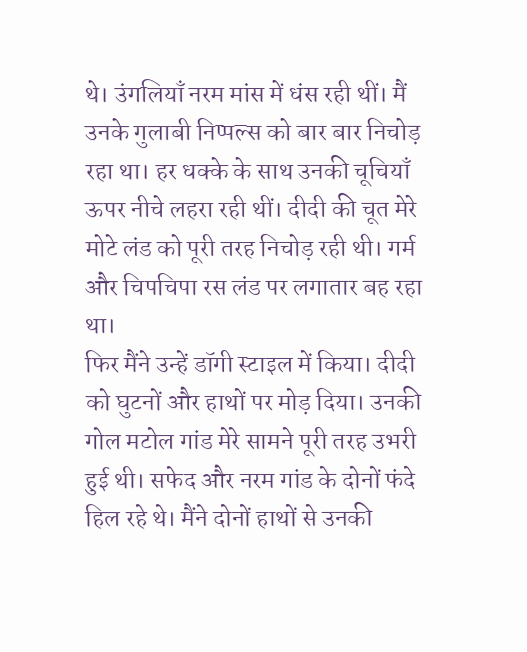थे। उंगलियाँ नरम मांस में धंस रही थीं। मैं उनके गुलाबी निप्पल्स को बार बार निचोड़ रहा था। हर धक्के के साथ उनकी चूचियाँ ऊपर नीचे लहरा रही थीं। दीदी की चूत मेरे मोटे लंड को पूरी तरह निचोड़ रही थी। गर्म और चिपचिपा रस लंड पर लगातार बह रहा था।
फिर मैंने उन्हें डॉगी स्टाइल में किया। दीदी को घुटनों और हाथों पर मोड़ दिया। उनकी गोल मटोल गांड मेरे सामने पूरी तरह उभरी हुई थी। सफेद और नरम गांड के दोनों फंदे हिल रहे थे। मैंने दोनों हाथों से उनकी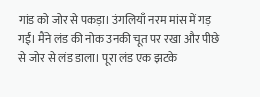गांड को जोर से पकड़ा। उंगलियाँ नरम मांस में गड़ गईं। मैंने लंड की नोक उनकी चूत पर रखा और पीछे से जोर से लंड डाला। पूरा लंड एक झटके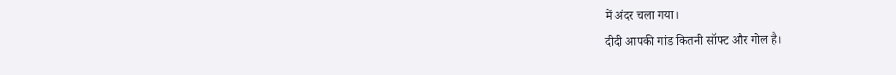में अंदर चला गया।
दीदी आपकी गांड कितनी सॉफ्ट और गोल है।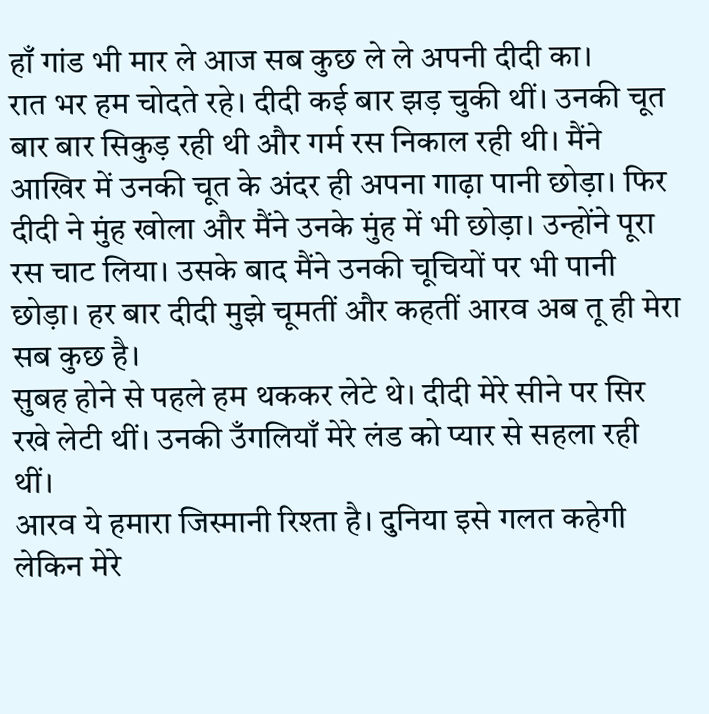हाँ गांड भी मार ले आज सब कुछ ले ले अपनी दीदी का।
रात भर हम चोदते रहे। दीदी कई बार झड़ चुकी थीं। उनकी चूत बार बार सिकुड़ रही थी और गर्म रस निकाल रही थी। मैंने आखिर में उनकी चूत के अंदर ही अपना गाढ़ा पानी छोड़ा। फिर दीदी ने मुंह खोला और मैंने उनके मुंह में भी छोड़ा। उन्होंने पूरा रस चाट लिया। उसके बाद मैंने उनकी चूचियों पर भी पानी छोड़ा। हर बार दीदी मुझे चूमतीं और कहतीं आरव अब तू ही मेरा सब कुछ है।
सुबह होने से पहले हम थककर लेटे थे। दीदी मेरे सीने पर सिर रखे लेटी थीं। उनकी उँगलियाँ मेरे लंड को प्यार से सहला रही थीं।
आरव ये हमारा जिस्मानी रिश्ता है। दुनिया इसे गलत कहेगी लेकिन मेरे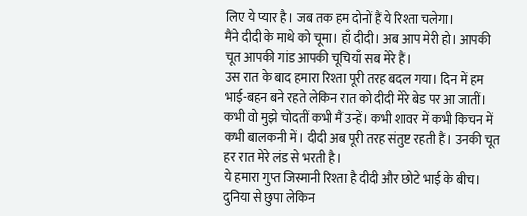लिए ये प्यार है। जब तक हम दोनों हैं ये रिश्ता चलेगा।
मैंने दीदी के माथे को चूमा। हाँ दीदी। अब आप मेरी हो। आपकी चूत आपकी गांड आपकी चूचियाँ सब मेरे हैं।
उस रात के बाद हमारा रिश्ता पूरी तरह बदल गया। दिन में हम भाई-बहन बने रहते लेकिन रात को दीदी मेरे बेड पर आ जातीं। कभी वो मुझे चोदतीं कभी मैं उन्हें। कभी शावर में कभी किचन में कभी बालकनी में। दीदी अब पूरी तरह संतुष्ट रहती हैं। उनकी चूत हर रात मेरे लंड से भरती है।
ये हमारा गुप्त जिस्मानी रिश्ता है दीदी और छोटे भाई के बीच। दुनिया से छुपा लेकिन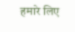हमारे लिए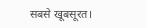सबसे खूबसूरत।